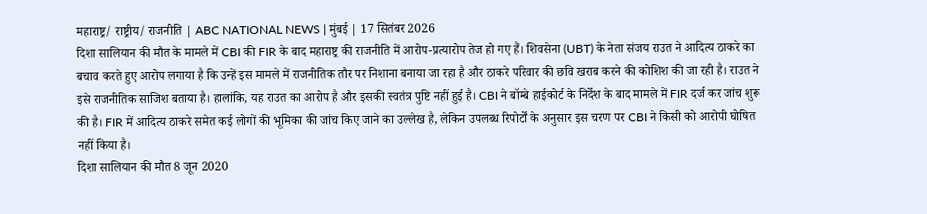महाराष्ट्र/ राष्ट्रीय/ राजनीति | ABC NATIONAL NEWS | मुंबई | 17 सितंबर 2026
दिशा सालियान की मौत के मामले में CBI की FIR के बाद महाराष्ट्र की राजनीति में आरोप-प्रत्यारोप तेज हो गए हैं। शिवसेना (UBT) के नेता संजय राउत ने आदित्य ठाकरे का बचाव करते हुए आरोप लगाया है कि उन्हें इस मामले में राजनीतिक तौर पर निशाना बनाया जा रहा है और ठाकरे परिवार की छवि खराब करने की कोशिश की जा रही है। राउत ने इसे राजनीतिक साजिश बताया है। हालांकि, यह राउत का आरोप है और इसकी स्वतंत्र पुष्टि नहीं हुई है। CBI ने बॉम्बे हाईकोर्ट के निर्देश के बाद मामले में FIR दर्ज कर जांच शुरू की है। FIR में आदित्य ठाकरे समेत कई लोगों की भूमिका की जांच किए जाने का उल्लेख है, लेकिन उपलब्ध रिपोर्टों के अनुसार इस चरण पर CBI ने किसी को आरोपी घोषित नहीं किया है।
दिशा सालियान की मौत 8 जून 2020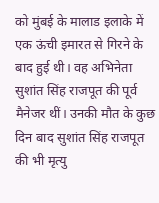को मुंबई के मालाड इलाके में एक ऊंची इमारत से गिरने के बाद हुई थी। वह अभिनेता सुशांत सिंह राजपूत की पूर्व मैनेजर थीं। उनकी मौत के कुछ दिन बाद सुशांत सिंह राजपूत की भी मृत्यु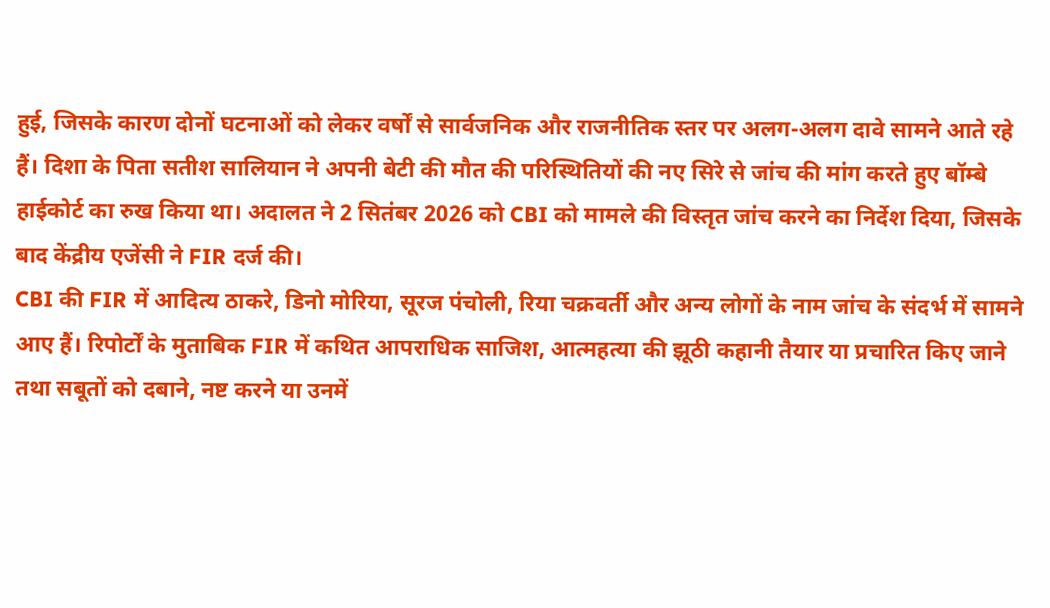हुई, जिसके कारण दोनों घटनाओं को लेकर वर्षों से सार्वजनिक और राजनीतिक स्तर पर अलग-अलग दावे सामने आते रहे हैं। दिशा के पिता सतीश सालियान ने अपनी बेटी की मौत की परिस्थितियों की नए सिरे से जांच की मांग करते हुए बॉम्बे हाईकोर्ट का रुख किया था। अदालत ने 2 सितंबर 2026 को CBI को मामले की विस्तृत जांच करने का निर्देश दिया, जिसके बाद केंद्रीय एजेंसी ने FIR दर्ज की।
CBI की FIR में आदित्य ठाकरे, डिनो मोरिया, सूरज पंचोली, रिया चक्रवर्ती और अन्य लोगों के नाम जांच के संदर्भ में सामने आए हैं। रिपोर्टों के मुताबिक FIR में कथित आपराधिक साजिश, आत्महत्या की झूठी कहानी तैयार या प्रचारित किए जाने तथा सबूतों को दबाने, नष्ट करने या उनमें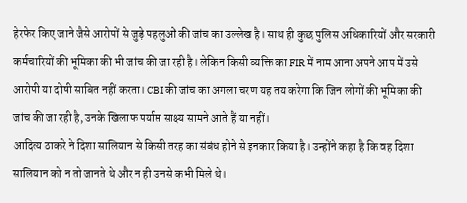हेरफेर किए जाने जैसे आरोपों से जुड़े पहलुओं की जांच का उल्लेख है। साथ ही कुछ पुलिस अधिकारियों और सरकारी कर्मचारियों की भूमिका की भी जांच की जा रही है। लेकिन किसी व्यक्ति का FIR में नाम आना अपने आप में उसे आरोपी या दोषी साबित नहीं करता। CBI की जांच का अगला चरण यह तय करेगा कि जिन लोगों की भूमिका की जांच की जा रही है, उनके खिलाफ पर्याप्त साक्ष्य सामने आते हैं या नहीं।
आदित्य ठाकरे ने दिशा सालियान से किसी तरह का संबंध होने से इनकार किया है। उन्होंने कहा है कि वह दिशा सालियान को न तो जानते थे और न ही उनसे कभी मिले थे।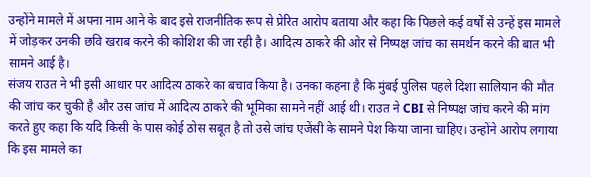उन्होंने मामले में अपना नाम आने के बाद इसे राजनीतिक रूप से प्रेरित आरोप बताया और कहा कि पिछले कई वर्षों से उन्हें इस मामले में जोड़कर उनकी छवि खराब करने की कोशिश की जा रही है। आदित्य ठाकरे की ओर से निष्पक्ष जांच का समर्थन करने की बात भी सामने आई है।
संजय राउत ने भी इसी आधार पर आदित्य ठाकरे का बचाव किया है। उनका कहना है कि मुंबई पुलिस पहले दिशा सालियान की मौत की जांच कर चुकी है और उस जांच में आदित्य ठाकरे की भूमिका सामने नहीं आई थी। राउत ने CBI से निष्पक्ष जांच करने की मांग करते हुए कहा कि यदि किसी के पास कोई ठोस सबूत है तो उसे जांच एजेंसी के सामने पेश किया जाना चाहिए। उन्होंने आरोप लगाया कि इस मामले का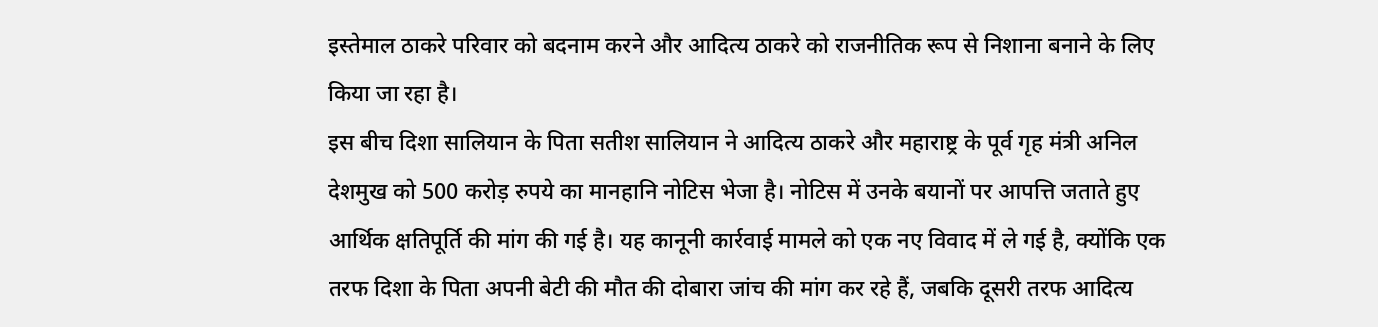इस्तेमाल ठाकरे परिवार को बदनाम करने और आदित्य ठाकरे को राजनीतिक रूप से निशाना बनाने के लिए किया जा रहा है।
इस बीच दिशा सालियान के पिता सतीश सालियान ने आदित्य ठाकरे और महाराष्ट्र के पूर्व गृह मंत्री अनिल देशमुख को 500 करोड़ रुपये का मानहानि नोटिस भेजा है। नोटिस में उनके बयानों पर आपत्ति जताते हुए आर्थिक क्षतिपूर्ति की मांग की गई है। यह कानूनी कार्रवाई मामले को एक नए विवाद में ले गई है, क्योंकि एक तरफ दिशा के पिता अपनी बेटी की मौत की दोबारा जांच की मांग कर रहे हैं, जबकि दूसरी तरफ आदित्य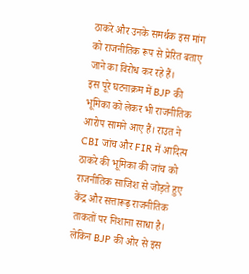ठाकरे और उनके समर्थक इस मांग को राजनीतिक रूप से प्रेरित बताए जाने का विरोध कर रहे हैं।
इस पूरे घटनाक्रम में BJP की भूमिका को लेकर भी राजनीतिक आरोप सामने आए हैं। राउत ने CBI जांच और FIR में आदित्य ठाकरे की भूमिका की जांच को राजनीतिक साजिश से जोड़ते हुए केंद्र और सत्तारूढ़ राजनीतिक ताकतों पर निशाना साधा है। लेकिन BJP की ओर से इस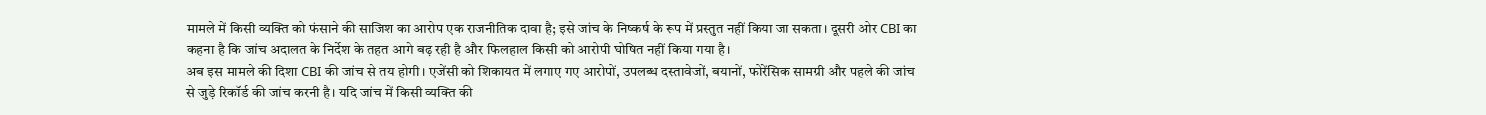मामले में किसी व्यक्ति को फंसाने की साजिश का आरोप एक राजनीतिक दावा है; इसे जांच के निष्कर्ष के रूप में प्रस्तुत नहीं किया जा सकता। दूसरी ओर CBI का कहना है कि जांच अदालत के निर्देश के तहत आगे बढ़ रही है और फिलहाल किसी को आरोपी घोषित नहीं किया गया है।
अब इस मामले की दिशा CBI की जांच से तय होगी। एजेंसी को शिकायत में लगाए गए आरोपों, उपलब्ध दस्तावेजों, बयानों, फोरेंसिक सामग्री और पहले की जांच से जुड़े रिकॉर्ड की जांच करनी है। यदि जांच में किसी व्यक्ति की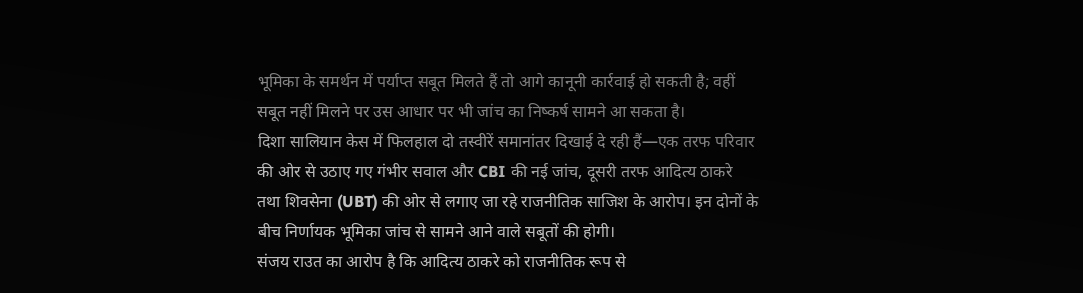भूमिका के समर्थन में पर्याप्त सबूत मिलते हैं तो आगे कानूनी कार्रवाई हो सकती है; वहीं सबूत नहीं मिलने पर उस आधार पर भी जांच का निष्कर्ष सामने आ सकता है।
दिशा सालियान केस में फिलहाल दो तस्वीरें समानांतर दिखाई दे रही हैं—एक तरफ परिवार की ओर से उठाए गए गंभीर सवाल और CBI की नई जांच, दूसरी तरफ आदित्य ठाकरे तथा शिवसेना (UBT) की ओर से लगाए जा रहे राजनीतिक साजिश के आरोप। इन दोनों के बीच निर्णायक भूमिका जांच से सामने आने वाले सबूतों की होगी।
संजय राउत का आरोप है कि आदित्य ठाकरे को राजनीतिक रूप से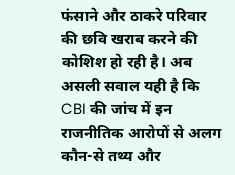फंसाने और ठाकरे परिवार की छवि खराब करने की कोशिश हो रही है। अब असली सवाल यही है कि CBI की जांच में इन राजनीतिक आरोपों से अलग कौन-से तथ्य और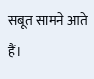सबूत सामने आते हैं।